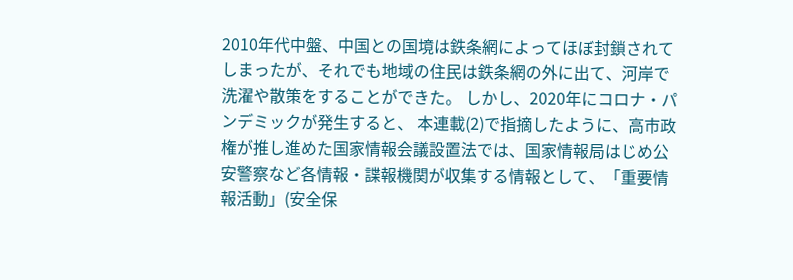2010年代中盤、中国との国境は鉄条網によってほぼ封鎖されてしまったが、それでも地域の住民は鉄条網の外に出て、河岸で洗濯や散策をすることができた。 しかし、2020年にコロナ・パンデミックが発生すると、 本連載(2)で指摘したように、高市政権が推し進めた国家情報会議設置法では、国家情報局はじめ公安警察など各情報・諜報機関が収集する情報として、「重要情報活動」(安全保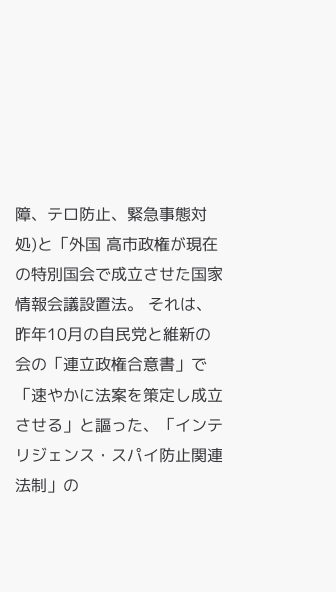障、テロ防止、緊急事態対処)と「外国 高市政権が現在の特別国会で成立させた国家情報会議設置法。 それは、昨年10月の自民党と維新の会の「連立政権合意書」で「速やかに法案を策定し成立させる」と謳った、「インテリジェンス・スパイ防止関連法制」の